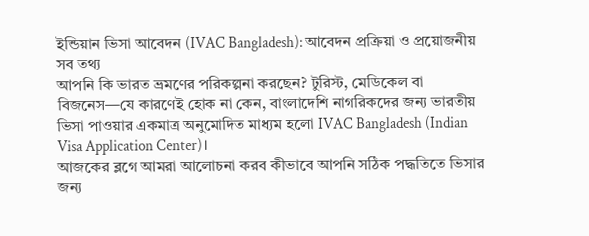ইন্ডিয়ান ভিসা আবেদন (IVAC Bangladesh): আবেদন প্রক্রিয়া ও প্রয়োজনীয় সব তথ্য
আপনি কি ভারত ভ্রমণের পরিকল্পনা করছেন? টুরিস্ট, মেডিকেল বা বিজনেস—যে কারণেই হোক না কেন, বাংলাদেশি নাগরিকদের জন্য ভারতীয় ভিসা পাওয়ার একমাত্র অনুমোদিত মাধ্যম হলো IVAC Bangladesh (Indian Visa Application Center)।
আজকের ব্লগে আমরা আলোচনা করব কীভাবে আপনি সঠিক পদ্ধতিতে ভিসার জন্য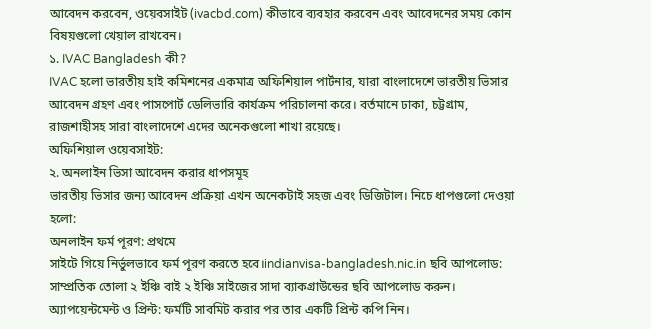আবেদন করবেন, ওয়েবসাইট (ivacbd.com) কীভাবে ব্যবহার করবেন এবং আবেদনের সময় কোন বিষয়গুলো খেয়াল রাখবেন।
১. IVAC Bangladesh কী?
IVAC হলো ভারতীয় হাই কমিশনের একমাত্র অফিশিয়াল পার্টনার, যারা বাংলাদেশে ভারতীয় ভিসার আবেদন গ্রহণ এবং পাসপোর্ট ডেলিভারি কার্যক্রম পরিচালনা করে। বর্তমানে ঢাকা, চট্টগ্রাম, রাজশাহীসহ সারা বাংলাদেশে এদের অনেকগুলো শাখা রয়েছে।
অফিশিয়াল ওয়েবসাইট:
২. অনলাইন ভিসা আবেদন করার ধাপসমূহ
ভারতীয় ভিসার জন্য আবেদন প্রক্রিয়া এখন অনেকটাই সহজ এবং ডিজিটাল। নিচে ধাপগুলো দেওয়া হলো:
অনলাইন ফর্ম পূরণ: প্রথমে
সাইটে গিয়ে নির্ভুলভাবে ফর্ম পূরণ করতে হবে।indianvisa-bangladesh.nic.in ছবি আপলোড: সাম্প্রতিক তোলা ২ ইঞ্চি বাই ২ ইঞ্চি সাইজের সাদা ব্যাকগ্রাউন্ডের ছবি আপলোড করুন।
অ্যাপয়েন্টমেন্ট ও প্রিন্ট: ফর্মটি সাবমিট করার পর তার একটি প্রিন্ট কপি নিন।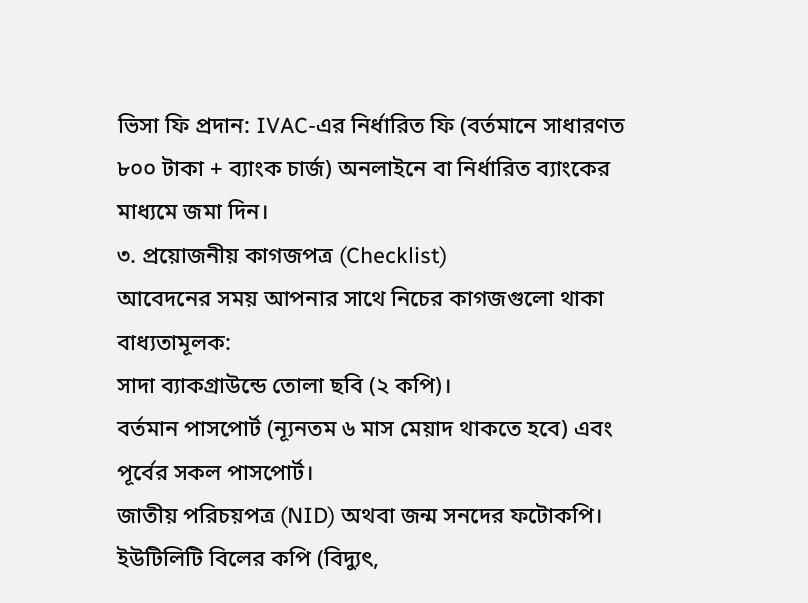ভিসা ফি প্রদান: IVAC-এর নির্ধারিত ফি (বর্তমানে সাধারণত ৮০০ টাকা + ব্যাংক চার্জ) অনলাইনে বা নির্ধারিত ব্যাংকের মাধ্যমে জমা দিন।
৩. প্রয়োজনীয় কাগজপত্র (Checklist)
আবেদনের সময় আপনার সাথে নিচের কাগজগুলো থাকা বাধ্যতামূলক:
সাদা ব্যাকগ্রাউন্ডে তোলা ছবি (২ কপি)।
বর্তমান পাসপোর্ট (ন্যূনতম ৬ মাস মেয়াদ থাকতে হবে) এবং পূর্বের সকল পাসপোর্ট।
জাতীয় পরিচয়পত্র (NID) অথবা জন্ম সনদের ফটোকপি।
ইউটিলিটি বিলের কপি (বিদ্যুৎ,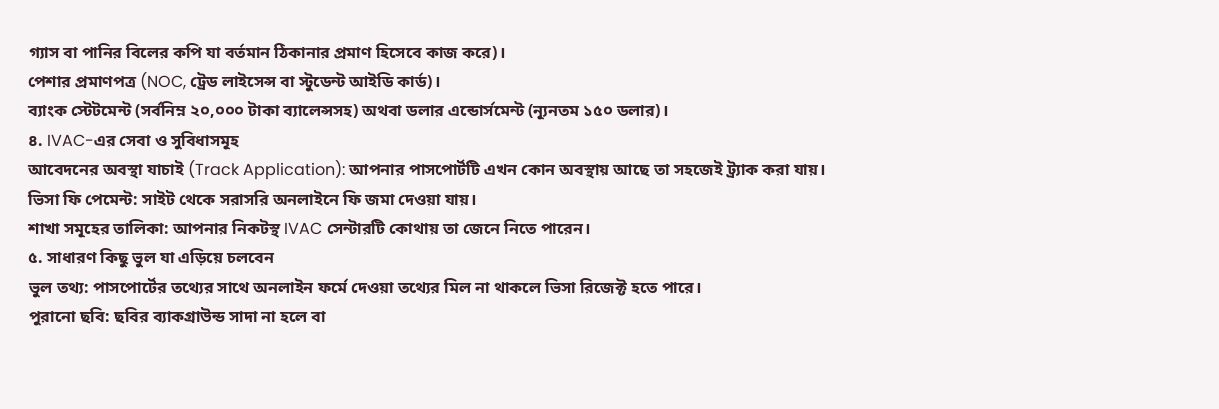গ্যাস বা পানির বিলের কপি যা বর্তমান ঠিকানার প্রমাণ হিসেবে কাজ করে)।
পেশার প্রমাণপত্র (NOC, ট্রেড লাইসেন্স বা স্টুডেন্ট আইডি কার্ড)।
ব্যাংক স্টেটমেন্ট (সর্বনিম্ন ২০,০০০ টাকা ব্যালেন্সসহ) অথবা ডলার এন্ডোর্সমেন্ট (ন্যূনতম ১৫০ ডলার)।
৪. IVAC-এর সেবা ও সুবিধাসমূহ
আবেদনের অবস্থা যাচাই (Track Application): আপনার পাসপোর্টটি এখন কোন অবস্থায় আছে তা সহজেই ট্র্যাক করা যায়।
ভিসা ফি পেমেন্ট: সাইট থেকে সরাসরি অনলাইনে ফি জমা দেওয়া যায়।
শাখা সমূহের তালিকা: আপনার নিকটস্থ IVAC সেন্টারটি কোথায় তা জেনে নিতে পারেন।
৫. সাধারণ কিছু ভুল যা এড়িয়ে চলবেন
ভুল তথ্য: পাসপোর্টের তথ্যের সাথে অনলাইন ফর্মে দেওয়া তথ্যের মিল না থাকলে ভিসা রিজেক্ট হতে পারে।
পুরানো ছবি: ছবির ব্যাকগ্রাউন্ড সাদা না হলে বা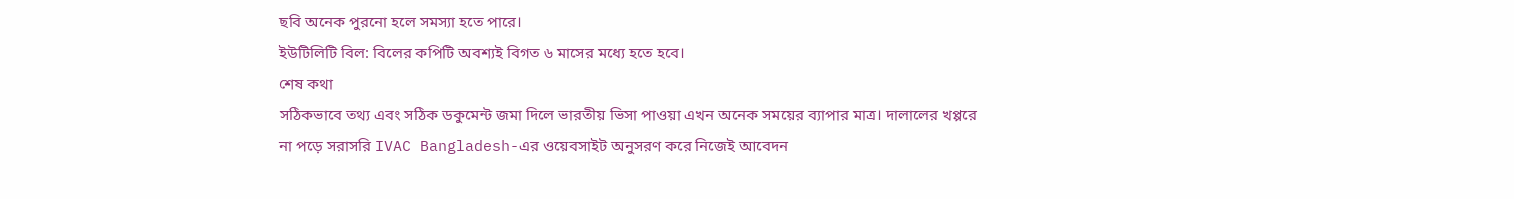ছবি অনেক পুরনো হলে সমস্যা হতে পারে।
ইউটিলিটি বিল: বিলের কপিটি অবশ্যই বিগত ৬ মাসের মধ্যে হতে হবে।
শেষ কথা
সঠিকভাবে তথ্য এবং সঠিক ডকুমেন্ট জমা দিলে ভারতীয় ভিসা পাওয়া এখন অনেক সময়ের ব্যাপার মাত্র। দালালের খপ্পরে না পড়ে সরাসরি IVAC Bangladesh-এর ওয়েবসাইট অনুসরণ করে নিজেই আবেদন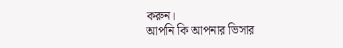করুন।
আপনি কি আপনার ভিসার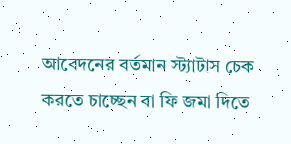আবেদনের বর্তমান স্ট্যাটাস চেক করতে চাচ্ছেন বা ফি জমা দিতে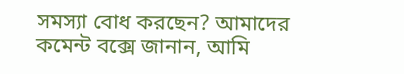সমস্যা বোধ করছেন? আমাদের কমেন্ট বক্সে জানান, আমি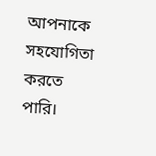আপনাকে সহযোগিতা করতে পারি।